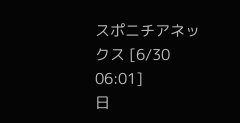スポニチアネックス [6/30 06:01]
日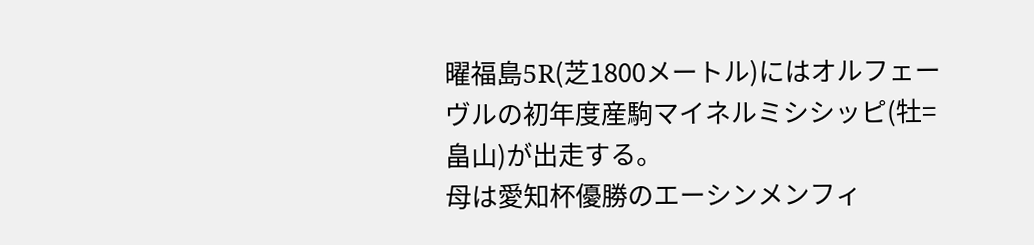曜福島5R(芝1800メートル)にはオルフェーヴルの初年度産駒マイネルミシシッピ(牡=畠山)が出走する。
母は愛知杯優勝のエーシンメンフィ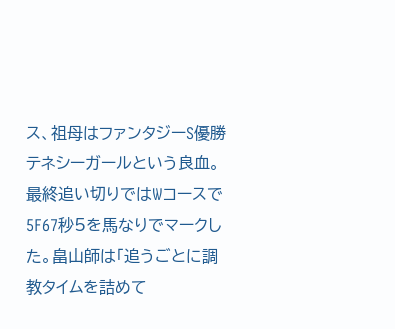ス、祖母はファンタジーS優勝テネシーガールという良血。最終追い切りではWコースで5F67秒5を馬なりでマークした。畠山師は「追うごとに調教タイムを詰めて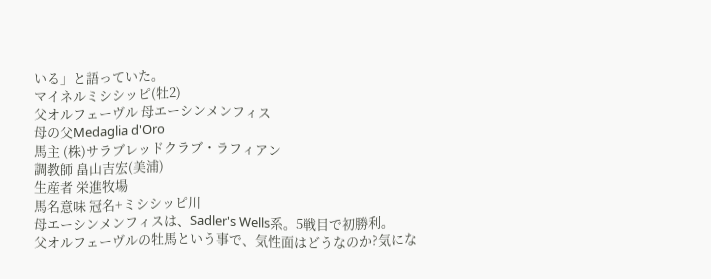いる」と語っていた。
マイネルミシシッピ(牡2)
父オルフェーヴル 母エーシンメンフィス
母の父Medaglia d'Oro
馬主 (株)サラブレッドクラブ・ラフィアン
調教師 畠山吉宏(美浦)
生産者 栄進牧場
馬名意味 冠名+ミシシッピ川
母エーシンメンフィスは、Sadler's Wells系。5戦目で初勝利。
父オルフェーヴルの牡馬という事で、気性面はどうなのか?気にな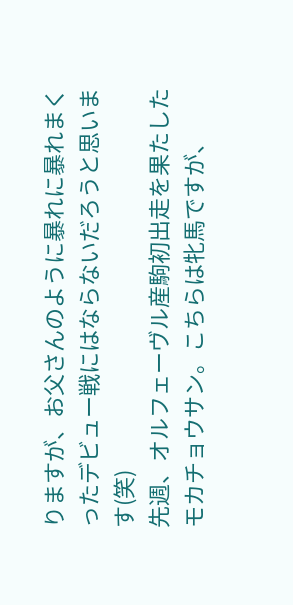りますが、お父さんのように暴れに暴れまくったデビュー戦にはならないだろうと思います(笑)
先週、オルフェーヴル産駒初出走を果たしたモカチョウサン。こちらは牝馬ですが、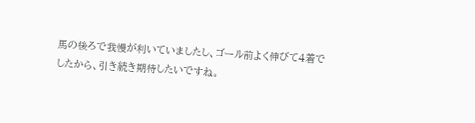馬の後ろで我慢が利いていましたし、ゴール前よく伸びて4着でしたから、引き続き期待したいですね。